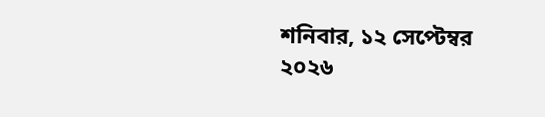শনিবার, ১২ সেপ্টেম্বর ২০২৬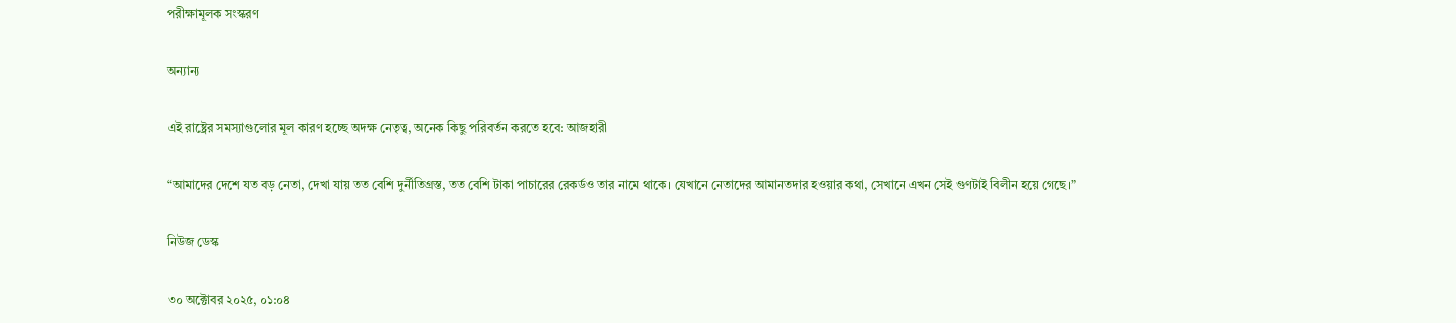পরীক্ষামূলক সংস্করণ

অন্যান্য

এই রাষ্ট্রের সমস্যাগুলোর মূল কারণ হচ্ছে অদক্ষ নেতৃত্ব, অনেক কিছু পরিবর্তন করতে হবে: আজহারী

“আমাদের দেশে যত বড় নেতা, দেখা যায় তত বেশি দুর্নীতিগ্রস্ত, তত বেশি টাকা পাচারের রেকর্ডও তার নামে থাকে। যেখানে নেতাদের আমানতদার হওয়ার কথা, সেখানে এখন সেই গুণটাই বিলীন হয়ে গেছে।”

নিউজ ডেস্ক

৩০ অক্টোবর ২০২৫, ০১:০৪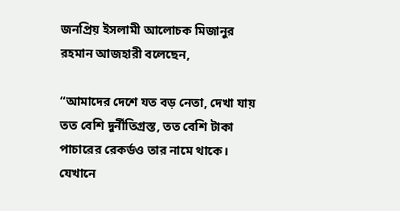জনপ্রিয় ইসলামী আলোচক মিজানুর রহমান আজহারী বলেছেন,

“আমাদের দেশে যত বড় নেতা, দেখা যায় তত বেশি দুর্নীতিগ্রস্ত, তত বেশি টাকা পাচারের রেকর্ডও তার নামে থাকে। যেখানে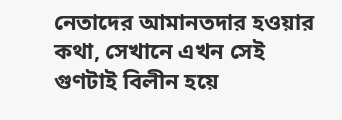নেতাদের আমানতদার হওয়ার কথা, সেখানে এখন সেই গুণটাই বিলীন হয়ে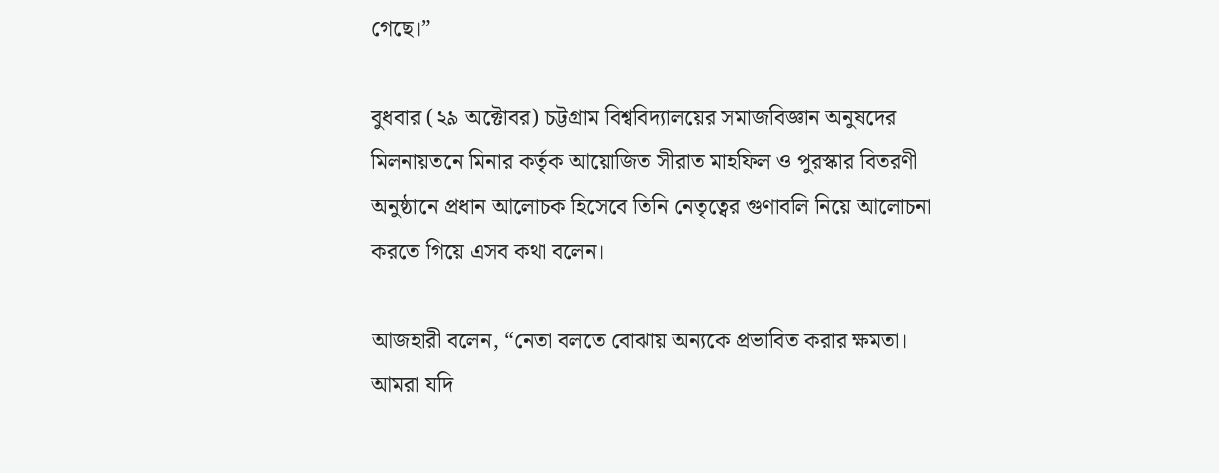গেছে।”

বুধবার (২৯ অক্টোবর) চট্টগ্রাম বিশ্ববিদ্যালয়ের সমাজবিজ্ঞান অনুষদের মিলনায়তনে মিনার কর্তৃক আয়োজিত সীরাত মাহফিল ও পুরস্কার বিতরণী অনুষ্ঠানে প্রধান আলোচক হিসেবে তিনি নেতৃত্বের গুণাবলি নিয়ে আলোচনা করতে গিয়ে এসব কথা বলেন।

আজহারী বলেন, “নেতা বলতে বোঝায় অন্যকে প্রভাবিত করার ক্ষমতা। আমরা যদি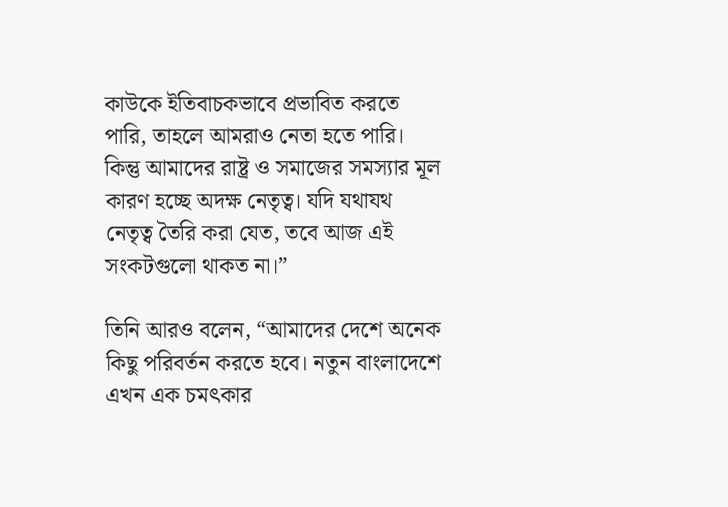কাউকে ইতিবাচকভাবে প্রভাবিত করতে পারি, তাহলে আমরাও নেতা হতে পারি। কিন্তু আমাদের রাষ্ট্র ও সমাজের সমস্যার মূল কারণ হচ্ছে অদক্ষ নেতৃত্ব। যদি যথাযথ নেতৃত্ব তৈরি করা যেত, তবে আজ এই সংকটগুলো থাকত না।”

তিনি আরও বলেন, “আমাদের দেশে অনেক কিছু পরিবর্তন করতে হবে। নতুন বাংলাদেশে এখন এক চমৎকার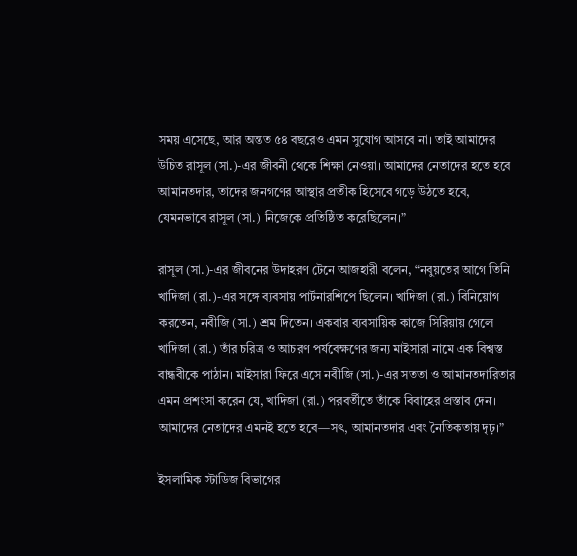সময় এসেছে, আর অন্তত ৫৪ বছরেও এমন সুযোগ আসবে না। তাই আমাদের উচিত রাসূল (সা.)-এর জীবনী থেকে শিক্ষা নেওয়া। আমাদের নেতাদের হতে হবে আমানতদার, তাদের জনগণের আস্থার প্রতীক হিসেবে গড়ে উঠতে হবে, যেমনভাবে রাসূল (সা.) নিজেকে প্রতিষ্ঠিত করেছিলেন।”

রাসূল (সা.)-এর জীবনের উদাহরণ টেনে আজহারী বলেন, “নবুয়তের আগে তিনি খাদিজা (রা.)-এর সঙ্গে ব্যবসায় পার্টনারশিপে ছিলেন। খাদিজা (রা.) বিনিয়োগ করতেন, নবীজি (সা.) শ্রম দিতেন। একবার ব্যবসায়িক কাজে সিরিয়ায় গেলে খাদিজা (রা.) তাঁর চরিত্র ও আচরণ পর্যবেক্ষণের জন্য মাইসারা নামে এক বিশ্বস্ত বান্ধবীকে পাঠান। মাইসারা ফিরে এসে নবীজি (সা.)-এর সততা ও আমানতদারিতার এমন প্রশংসা করেন যে, খাদিজা (রা.) পরবর্তীতে তাঁকে বিবাহের প্রস্তাব দেন। আমাদের নেতাদের এমনই হতে হবে—সৎ, আমানতদার এবং নৈতিকতায় দৃঢ়।”

ইসলামিক স্টাডিজ বিভাগের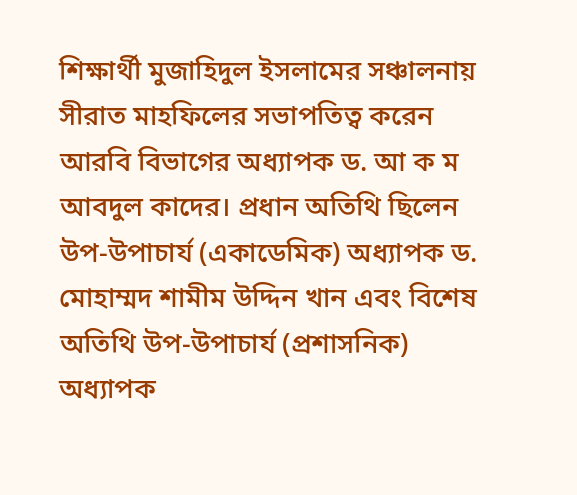শিক্ষার্থী মুজাহিদুল ইসলামের সঞ্চালনায় সীরাত মাহফিলের সভাপতিত্ব করেন আরবি বিভাগের অধ্যাপক ড. আ ক ম আবদুল কাদের। প্রধান অতিথি ছিলেন উপ-উপাচার্য (একাডেমিক) অধ্যাপক ড. মোহাম্মদ শামীম উদ্দিন খান এবং বিশেষ অতিথি উপ-উপাচার্য (প্রশাসনিক) অধ্যাপক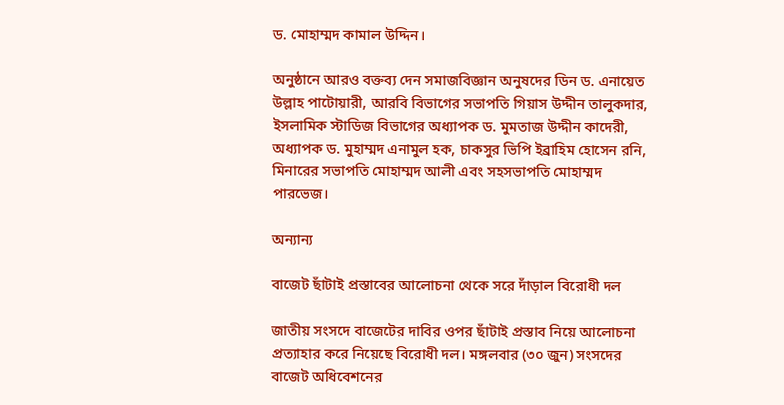ড. মোহাম্মদ কামাল উদ্দিন।

অনুষ্ঠানে আরও বক্তব্য দেন সমাজবিজ্ঞান অনুষদের ডিন ড. এনায়েত উল্লাহ পাটোয়ারী, আরবি বিভাগের সভাপতি গিয়াস উদ্দীন তালুকদার, ইসলামিক স্টাডিজ বিভাগের অধ্যাপক ড. মুমতাজ উদ্দীন কাদেরী, অধ্যাপক ড. মুহাম্মদ এনামুল হক, চাকসুর ভিপি ইব্রাহিম হোসেন রনি, মিনারের সভাপতি মোহাম্মদ আলী এবং সহসভাপতি মোহাম্মদ পারভেজ।

অন্যান্য

বাজেট ছাঁটাই প্রস্তাবের আলোচনা থেকে সরে দাঁড়াল বিরোধী দল

জাতীয় সংসদে বাজেটের দাবির ওপর ছাঁটাই প্রস্তাব নিয়ে আলোচনা প্রত্যাহার করে নিয়েছে বিরোধী দল। মঙ্গলবার (৩০ জুন) সংসদের বাজেট অধিবেশনের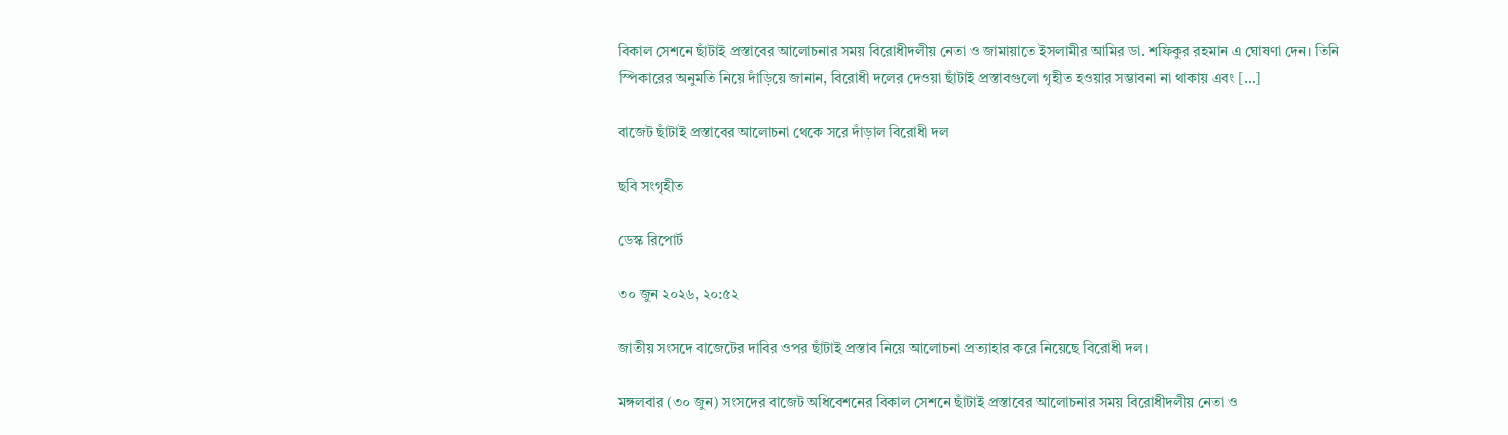বিকাল সেশনে ছাঁটাই প্রস্তাবের আলোচনার সময় বিরোধীদলীয় নেতা ও জামায়াতে ইসলামীর আমির ডা. শফিকুর রহমান এ ঘোষণা দেন। তিনি স্পিকারের অনুমতি নিয়ে দাঁড়িয়ে জানান, বিরোধী দলের দেওয়া ছাঁটাই প্রস্তাবগুলো গৃহীত হওয়ার সম্ভাবনা না থাকায় এবং […]

বাজেট ছাঁটাই প্রস্তাবের আলোচনা থেকে সরে দাঁড়াল বিরোধী দল

ছবি সংগৃহীত

ডেস্ক রিপোর্ট

৩০ জুন ২০২৬, ২০:৫২

জাতীয় সংসদে বাজেটের দাবির ওপর ছাঁটাই প্রস্তাব নিয়ে আলোচনা প্রত্যাহার করে নিয়েছে বিরোধী দল।

মঙ্গলবার (৩০ জুন) সংসদের বাজেট অধিবেশনের বিকাল সেশনে ছাঁটাই প্রস্তাবের আলোচনার সময় বিরোধীদলীয় নেতা ও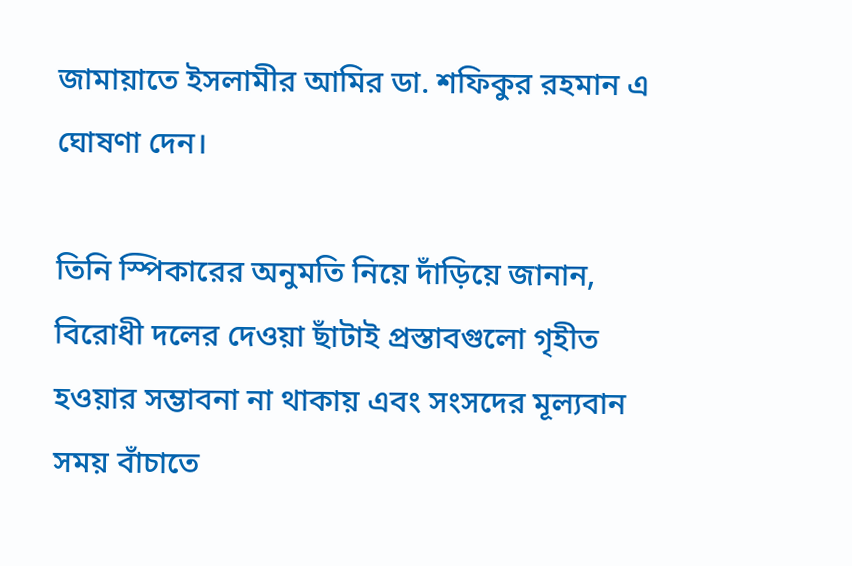জামায়াতে ইসলামীর আমির ডা. শফিকুর রহমান এ ঘোষণা দেন।

তিনি স্পিকারের অনুমতি নিয়ে দাঁড়িয়ে জানান, বিরোধী দলের দেওয়া ছাঁটাই প্রস্তাবগুলো গৃহীত হওয়ার সম্ভাবনা না থাকায় এবং সংসদের মূল্যবান সময় বাঁচাতে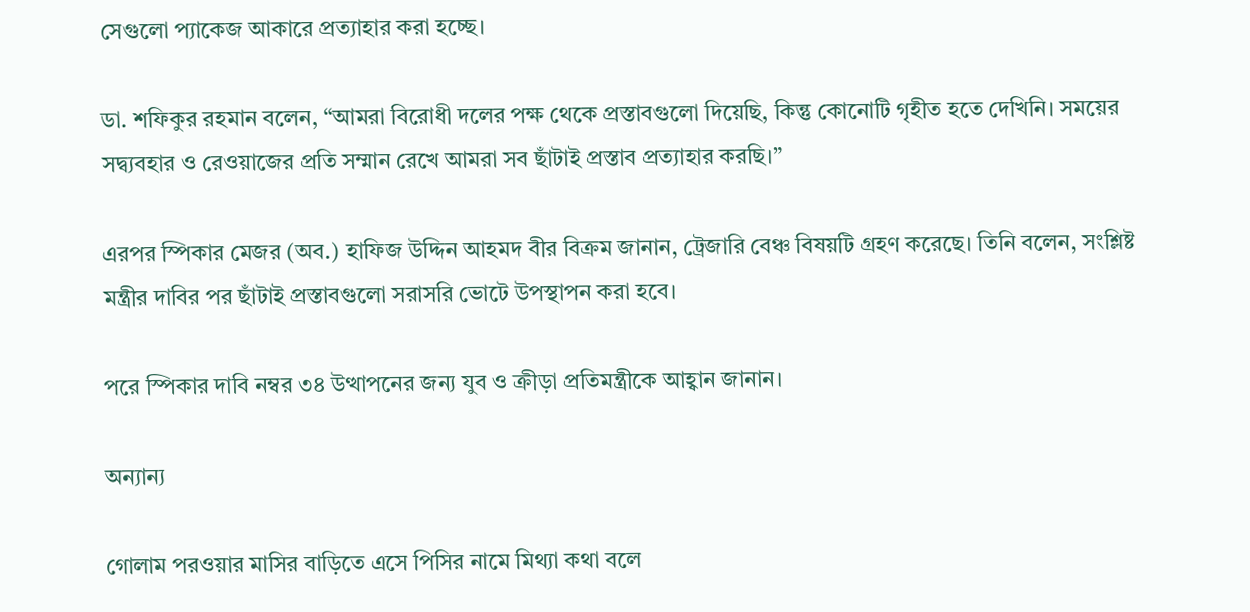সেগুলো প্যাকেজ আকারে প্রত্যাহার করা হচ্ছে।

ডা. শফিকুর রহমান বলেন, “আমরা বিরোধী দলের পক্ষ থেকে প্রস্তাবগুলো দিয়েছি, কিন্তু কোনোটি গৃহীত হতে দেখিনি। সময়ের সদ্ব্যবহার ও রেওয়াজের প্রতি সম্মান রেখে আমরা সব ছাঁটাই প্রস্তাব প্রত্যাহার করছি।”

এরপর স্পিকার মেজর (অব.) হাফিজ উদ্দিন আহমদ বীর বিক্রম জানান, ট্রেজারি বেঞ্চ বিষয়টি গ্রহণ করেছে। তিনি বলেন, সংশ্লিষ্ট মন্ত্রীর দাবির পর ছাঁটাই প্রস্তাবগুলো সরাসরি ভোটে উপস্থাপন করা হবে।

পরে স্পিকার দাবি নম্বর ৩৪ উত্থাপনের জন্য যুব ও ক্রীড়া প্রতিমন্ত্রীকে আহ্বান জানান।

অন্যান্য

গোলাম পরওয়ার মাসির বাড়িতে এসে পিসির নামে মিথ্যা কথা বলে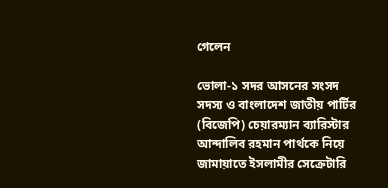গেলেন

ভোলা-১ সদর আসনের সংসদ সদস্য ও বাংলাদেশ জাতীয় পার্টির (বিজেপি) চেয়ারম্যান ব্যারিস্টার আন্দালিব রহমান পার্থকে নিয়ে জামায়াতে ইসলামীর সেক্রেটারি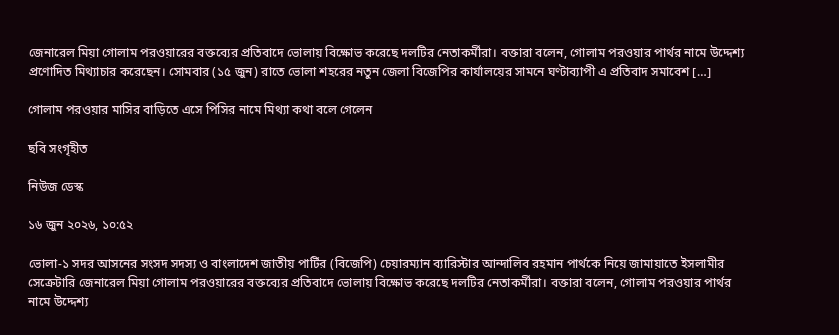জেনারেল মিয়া গোলাম পরওয়ারের বক্তব্যের প্রতিবাদে ভোলায় বিক্ষোভ করেছে দলটির নেতাকর্মীরা। বক্তারা বলেন, গোলাম পরওয়ার পার্থর নামে উদ্দেশ্য প্রণোদিত মিথ্যাচার করেছেন। সোমবার (১৫ জুন) রাতে ভোলা শহরের নতুন জেলা বিজেপির কার্যালয়ের সামনে ঘণ্টাব্যাপী এ প্রতিবাদ সমাবেশ […]

গোলাম পরওয়ার মাসির বাড়িতে এসে পিসির নামে মিথ্যা কথা বলে গেলেন

ছবি সংগৃহীত

নিউজ ডেস্ক

১৬ জুন ২০২৬, ১০:৫২

ভোলা-১ সদর আসনের সংসদ সদস্য ও বাংলাদেশ জাতীয় পার্টির (বিজেপি) চেয়ারম্যান ব্যারিস্টার আন্দালিব রহমান পার্থকে নিয়ে জামায়াতে ইসলামীর সেক্রেটারি জেনারেল মিয়া গোলাম পরওয়ারের বক্তব্যের প্রতিবাদে ভোলায় বিক্ষোভ করেছে দলটির নেতাকর্মীরা। বক্তারা বলেন, গোলাম পরওয়ার পার্থর নামে উদ্দেশ্য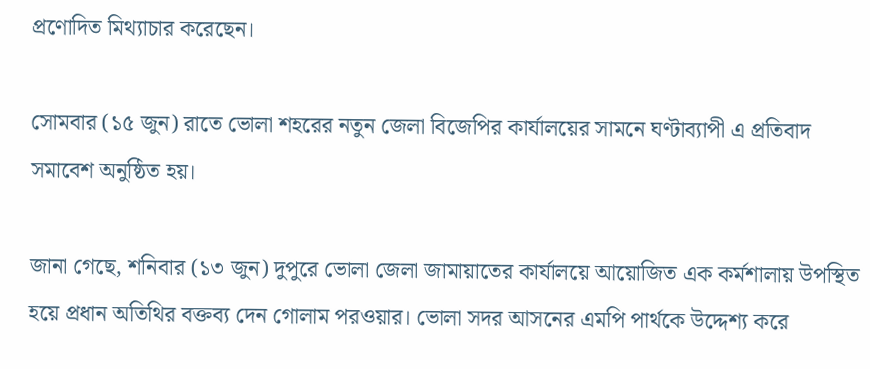প্রণোদিত মিথ্যাচার করেছেন।

সোমবার (১৫ জুন) রাতে ভোলা শহরের নতুন জেলা বিজেপির কার্যালয়ের সামনে ঘণ্টাব্যাপী এ প্রতিবাদ সমাবেশ অনুষ্ঠিত হয়।

জানা গেছে, শনিবার (১৩ জুন) দুপুরে ভোলা জেলা জামায়াতের কার্যালয়ে আয়োজিত এক কর্মশালায় উপস্থিত হয়ে প্রধান অতিথির বক্তব্য দেন গোলাম পরওয়ার। ভোলা সদর আসনের এমপি পার্থকে উদ্দেশ্য করে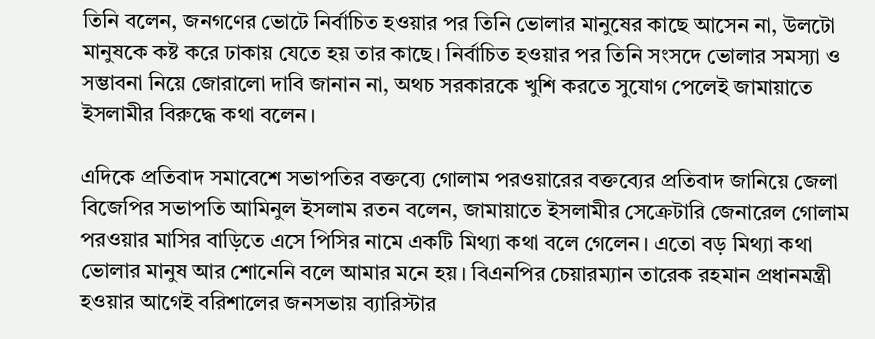তিনি বলেন, জনগণের ভোটে নির্বাচিত হওয়ার পর তিনি ভোলার মানুষের কাছে আসেন না, উলটো মানুষকে কষ্ট করে ঢাকায় যেতে হয় তার কাছে। নির্বাচিত হওয়ার পর তিনি সংসদে ভোলার সমস্যা ও সম্ভাবনা নিয়ে জোরালো দাবি জানান না, অথচ সরকারকে খুশি করতে সুযোগ পেলেই জামায়াতে ইসলামীর বিরুদ্ধে কথা বলেন।

এদিকে প্রতিবাদ সমাবেশে সভাপতির বক্তব্যে গোলাম পরওয়ারের বক্তব্যের প্রতিবাদ জানিয়ে জেলা বিজেপির সভাপতি আমিনুল ইসলাম রতন বলেন, জামায়াতে ইসলামীর সেক্রেটারি জেনারেল গোলাম পরওয়ার মাসির বাড়িতে এসে পিসির নামে একটি মিথ্যা কথা বলে গেলেন। এতো বড় মিথ্যা কথা ভোলার মানুষ আর শোনেনি বলে আমার মনে হয়। বিএনপির চেয়ারম্যান তারেক রহমান প্রধানমন্ত্রী হওয়ার আগেই বরিশালের জনসভায় ব্যারিস্টার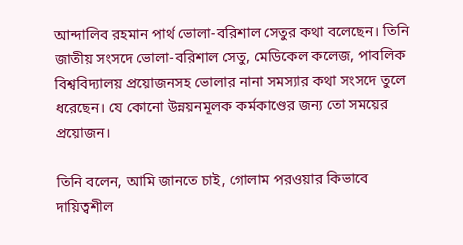আন্দালিব রহমান পার্থ ভোলা-বরিশাল সেতুর কথা বলেছেন। তিনি জাতীয় সংসদে ভোলা-বরিশাল সেতু, মেডিকেল কলেজ, পাবলিক বিশ্ববিদ্যালয় প্রয়োজনসহ ভোলার নানা সমস্যার কথা সংসদে তুলে ধরেছেন। যে কোনো উন্নয়নমূলক কর্মকাণ্ডের জন্য তো সময়ের প্রয়োজন।

তিনি বলেন, আমি জানতে চাই, গোলাম পরওয়ার কিভাবে দায়িত্বশীল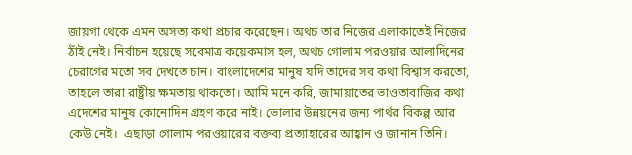জায়গা থেকে এমন অসত্য কথা প্রচার করেছেন। অথচ তার নিজের এলাকাতেই নিজের ঠাঁই নেই। নির্বাচন হয়েছে সবেমাত্র কয়েকমাস হল, অথচ গোলাম পরওয়ার আলাদিনের চেরাগের মতো সব দেখতে চান। বাংলাদেশের মানুষ যদি তাদের সব কথা বিশ্বাস করতো, তাহলে তারা রাষ্ট্রীয় ক্ষমতায় থাকতো। আমি মনে করি, জামায়াতের ভাওতাবাজির কথা এদেশের মানুষ কোনোদিন গ্রহণ করে নাই। ভোলার উন্নয়নের জন্য পার্থর বিকল্প আর কেউ নেই।  এছাড়া গোলাম পরওয়ারের বক্তব্য প্রত্যাহারের আহ্বান ও জানান তিনি।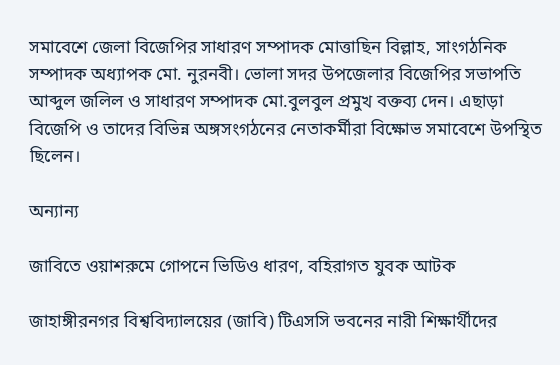সমাবেশে জেলা বিজেপির সাধারণ সম্পাদক মোত্তাছিন বিল্লাহ, সাংগঠনিক সম্পাদক অধ্যাপক মো. নুরনবী। ভোলা সদর উপজেলার বিজেপির সভাপতি আব্দুল জলিল ও সাধারণ সম্পাদক মো.বুলবুল প্রমুখ বক্তব্য দেন। এছাড়া বিজেপি ও তাদের বিভিন্ন অঙ্গসংগঠনের নেতাকর্মীরা বিক্ষোভ সমাবেশে উপস্থিত ছিলেন।

অন্যান্য

জাবিতে ওয়াশরুমে গোপনে ভিডিও ধারণ, বহিরাগত যুবক আটক

জাহাঙ্গীরনগর বিশ্ববিদ্যালয়ের (জাবি) টিএসসি ভবনের নারী শিক্ষার্থীদের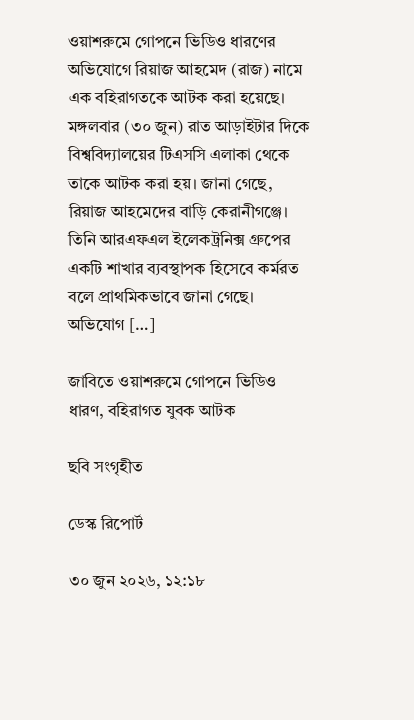ওয়াশরুমে গোপনে ভিডিও ধারণের অভিযোগে রিয়াজ আহমেদ (রাজ) নামে এক বহিরাগতকে আটক করা হয়েছে। মঙ্গলবার (৩০ জুন) রাত আড়াইটার দিকে বিশ্ববিদ্যালয়ের টিএসসি এলাকা থেকে তাকে আটক করা হয়। জানা গেছে, রিয়াজ আহমেদের বাড়ি কেরানীগঞ্জে। তিনি আরএফএল ইলেকট্রনিক্স গ্রুপের একটি শাখার ব্যবস্থাপক হিসেবে কর্মরত বলে প্রাথমিকভাবে জানা গেছে। অভিযোগ […]

জাবিতে ওয়াশরুমে গোপনে ভিডিও ধারণ, বহিরাগত যুবক আটক

ছবি সংগৃহীত

ডেস্ক রিপোর্ট

৩০ জুন ২০২৬, ১২:১৮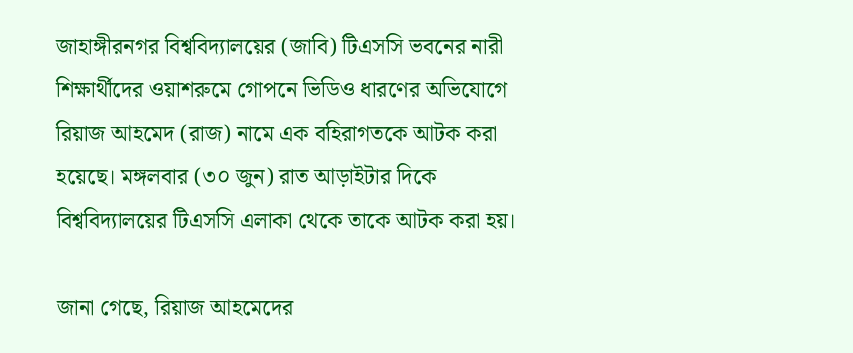জাহাঙ্গীরনগর বিশ্ববিদ্যালয়ের (জাবি) টিএসসি ভবনের নারী শিক্ষার্থীদের ওয়াশরুমে গোপনে ভিডিও ধারণের অভিযোগে রিয়াজ আহমেদ (রাজ) নামে এক বহিরাগতকে আটক করা হয়েছে। মঙ্গলবার (৩০ জুন) রাত আড়াইটার দিকে বিশ্ববিদ্যালয়ের টিএসসি এলাকা থেকে তাকে আটক করা হয়।

জানা গেছে, রিয়াজ আহমেদের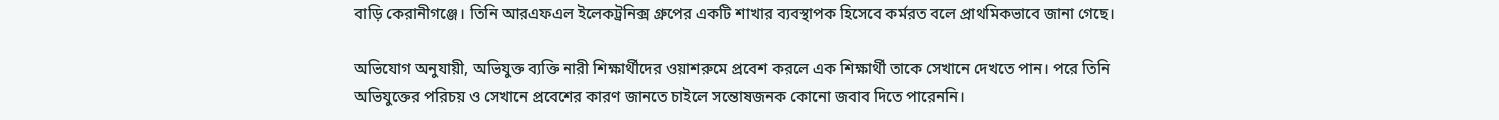বাড়ি কেরানীগঞ্জে। তিনি আরএফএল ইলেকট্রনিক্স গ্রুপের একটি শাখার ব্যবস্থাপক হিসেবে কর্মরত বলে প্রাথমিকভাবে জানা গেছে।

অভিযোগ অনুযায়ী, অভিযুক্ত ব্যক্তি নারী শিক্ষার্থীদের ওয়াশরুমে প্রবেশ করলে এক শিক্ষার্থী তাকে সেখানে দেখতে পান। পরে তিনি অভিযুক্তের পরিচয় ও সেখানে প্রবেশের কারণ জানতে চাইলে সন্তোষজনক কোনো জবাব দিতে পারেননি।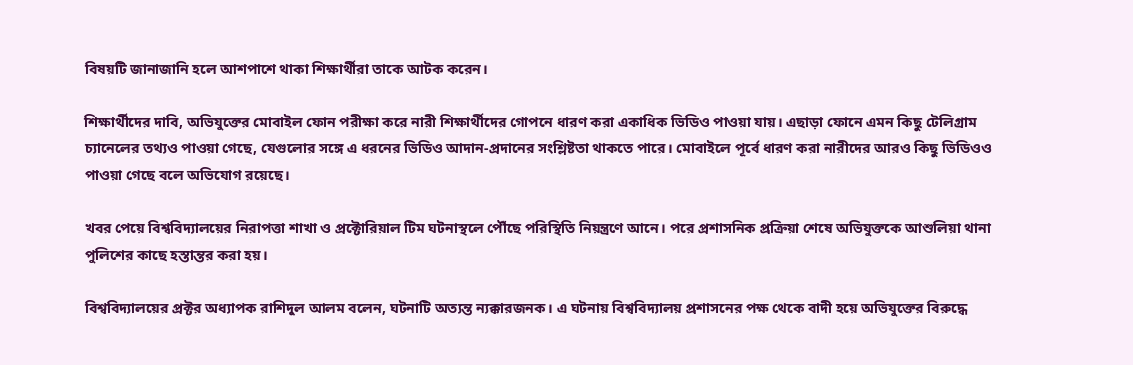বিষয়টি জানাজানি হলে আশপাশে থাকা শিক্ষার্থীরা তাকে আটক করেন।

শিক্ষার্থীদের দাবি, অভিযুক্তের মোবাইল ফোন পরীক্ষা করে নারী শিক্ষার্থীদের গোপনে ধারণ করা একাধিক ভিডিও পাওয়া যায়। এছাড়া ফোনে এমন কিছু টেলিগ্রাম চ্যানেলের তথ্যও পাওয়া গেছে, যেগুলোর সঙ্গে এ ধরনের ভিডিও আদান-প্রদানের সংশ্লিষ্টতা থাকতে পারে। মোবাইলে পূর্বে ধারণ করা নারীদের আরও কিছু ভিডিওও পাওয়া গেছে বলে অভিযোগ রয়েছে।

খবর পেয়ে বিশ্ববিদ্যালয়ের নিরাপত্তা শাখা ও প্রক্টোরিয়াল টিম ঘটনাস্থলে পৌঁছে পরিস্থিতি নিয়ন্ত্রণে আনে। পরে প্রশাসনিক প্রক্রিয়া শেষে অভিযুক্তকে আশুলিয়া থানা পুলিশের কাছে হস্তান্তর করা হয়।

বিশ্ববিদ্যালয়ের প্রক্টর অধ্যাপক রাশিদুল আলম বলেন, ঘটনাটি অত্যন্ত ন্যক্কারজনক। এ ঘটনায় বিশ্ববিদ্যালয় প্রশাসনের পক্ষ থেকে বাদী হয়ে অভিযুক্তের বিরুদ্ধে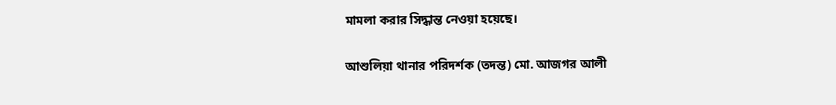মামলা করার সিদ্ধান্ত নেওয়া হয়েছে।

আশুলিয়া থানার পরিদর্শক (তদন্ত) মো. আজগর আলী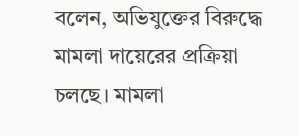বলেন, অভিযুক্তের বিরুদ্ধে মামলা দায়েরের প্রক্রিয়া চলছে। মামলা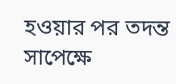হওয়ার পর তদন্ত সাপেক্ষে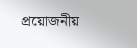প্রয়োজনীয়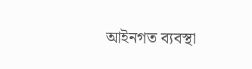আইনগত ব্যবস্থা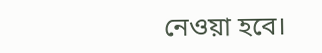নেওয়া হবে।